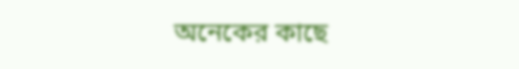অনেকের কাছে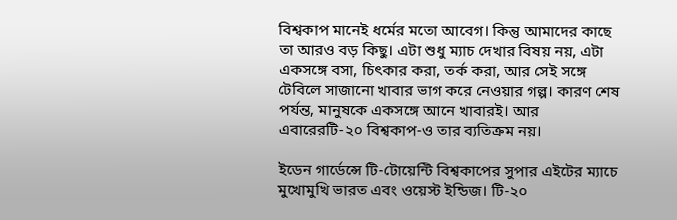বিশ্বকাপ মানেই ধর্মের মতো আবেগ। কিন্তু আমাদের কাছে তা আরও বড় কিছু। এটা শুধু ম্যাচ দেখার বিষয় নয়, এটা একসঙ্গে বসা, চিৎকার করা, তর্ক করা, আর সেই সঙ্গে টেবিলে সাজানো খাবার ভাগ করে নেওয়ার গল্প। কারণ শেষ পর্যন্ত, মানুষকে একসঙ্গে আনে খাবারই। আর এবারেরটি-২০ বিশ্বকাপ-ও তার ব্যতিক্রম নয়।

ইডেন গার্ডেন্সে টি-টোয়েন্টি বিশ্বকাপের সুপার এইটের ম্যাচে মুখোমুখি ভারত এবং ওয়েস্ট ইন্ডিজ। টি-২০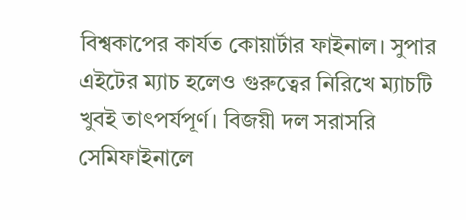বিশ্বকাপের কার্যত কোয়ার্টার ফাইনাল। সুপার এইটের ম্যাচ হলেও গুরুত্বের নিরিখে ম্যাচটি খুবই তাৎপর্যপূর্ণ। বিজয়ী দল সরাসরি সেমিফাইনালে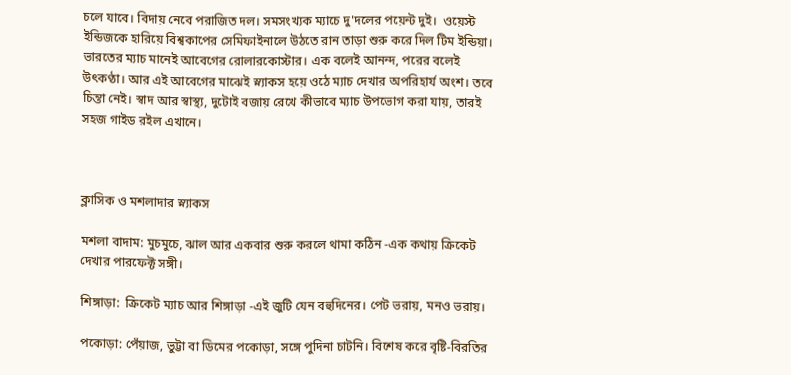চলে যাবে। বিদায় নেবে পরাজিত দল। সমসংখ্যক ম্যাচে দু'দলের পয়েন্ট দুই।  ওয়েস্ট ইন্ডিজকে হারিয়ে বিশ্বকাপের সেমিফাইনালে উঠতে রান তাড়া শুরু করে দিল টিম ইন্ডিয়া।  ভারতের ম্যাচ মানেই আবেগের রোলারকোস্টার। এক বলেই আনন্দ, পরের বলেই উৎকণ্ঠা। আর এই আবেগের মাঝেই স্ন্যাকস হয়ে ওঠে ম্যাচ দেখার অপরিহার্য অংশ। তবে চিন্তা নেই। স্বাদ আর স্বাস্থ্য, দুটোই বজায় রেখে কীভাবে ম্যাচ উপভোগ করা যায়, তারই সহজ গাইড রইল এখানে।



ক্লাসিক ও মশলাদার স্ন্যাকস

মশলা বাদাম: মুচমুচে, ঝাল আর একবার শুরু করলে থামা কঠিন -এক কথায় ক্রিকেট দেখার পারফেক্ট সঙ্গী।

শিঙ্গাড়া:  ক্রিকেট ম্যাচ আর শিঙ্গাড়া -এই জুটি যেন বহুদিনের। পেট ভরায়, মনও ভরায়।

পকোড়া: পেঁয়াজ, ভুট্টা বা ডিমের পকোড়া, সঙ্গে পুদিনা চাটনি। বিশেষ করে বৃষ্টি-বিরতির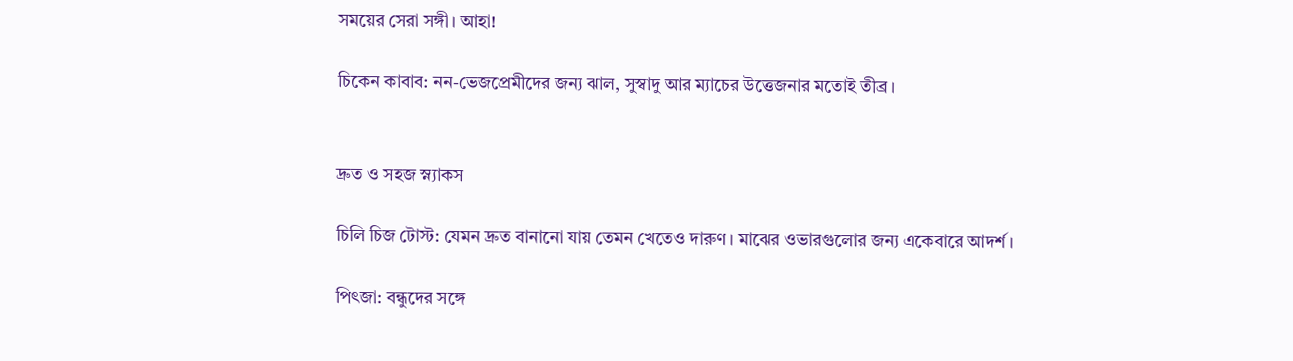সময়ের সেরা সঙ্গী। আহা!

চিকেন কাবাব: নন-ভেজপ্রেমীদের জন্য ঝাল, সুস্বাদু আর ম্যাচের উত্তেজনার মতোই তীব্র।


দ্রুত ও সহজ স্ন্যাকস

চিলি চিজ টোস্ট: যেমন দ্রুত বানানো যায় তেমন খেতেও দারুণ। মাঝের ওভারগুলোর জন্য একেবারে আদর্শ।

পিৎজা: বন্ধুদের সঙ্গে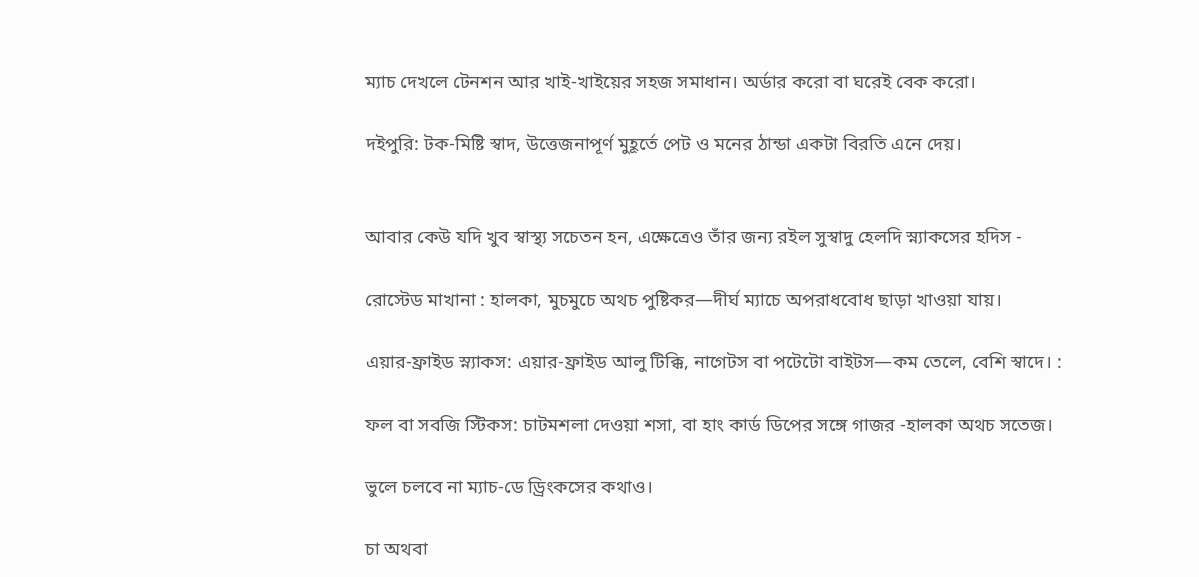ম্যাচ দেখলে টেনশন আর খাই-খাইয়ের সহজ সমাধান। অর্ডার করো বা ঘরেই বেক করো।

দইপুরি: টক-মিষ্টি স্বাদ, উত্তেজনাপূর্ণ মুহূর্তে পেট ও মনের ঠান্ডা একটা বিরতি এনে দেয়।


আবার কেউ যদি খুব স্বাস্থ্য সচেতন হন, এক্ষেত্রেও তাঁর জন্য রইল সুস্বাদু হেলদি স্ন্যাকসের হদিস -

রোস্টেড মাখানা : হালকা, মুচমুচে অথচ পুষ্টিকর—দীর্ঘ ম্যাচে অপরাধবোধ ছাড়া খাওয়া যায়।

এয়ার-ফ্রাইড স্ন্যাকস: এয়ার-ফ্রাইড আলু টিক্কি, নাগেটস বা পটেটো বাইটস—কম তেলে, বেশি স্বাদে। :

ফল বা সবজি স্টিকস: চাটমশলা দেওয়া শসা, বা হাং কার্ড ডিপের সঙ্গে গাজর -হালকা অথচ সতেজ।

ভুলে চলবে না ম্যাচ-ডে ড্রিংকসের কথাও।

চা অথবা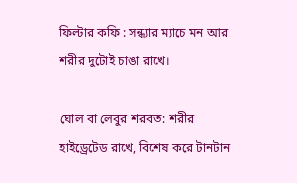ফিল্টার কফি : সন্ধ্যার ম্যাচে মন আর শরীর দুটোই চাঙা রাখে।

ঘোল বা লেবুর শরবত: শরীর হাইড্রেটেড রাখে, বিশেষ করে টানটান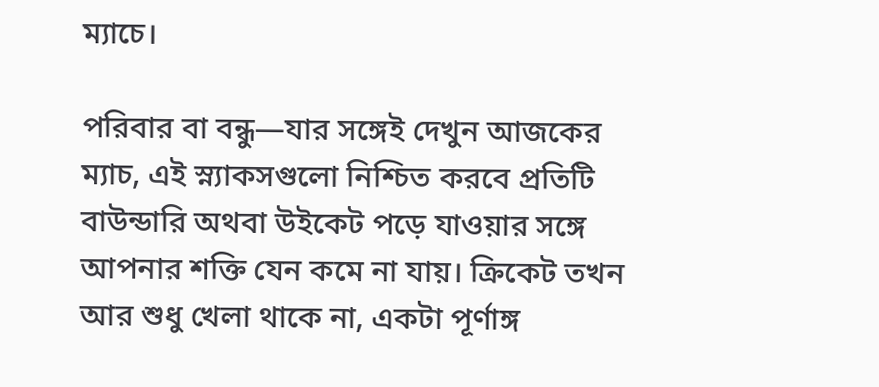ম্যাচে।

পরিবার বা বন্ধু—যার সঙ্গেই দেখুন আজকের ম্যাচ, এই স্ন্যাকসগুলো নিশ্চিত করবে প্রতিটি বাউন্ডারি অথবা উইকেট পড়ে যাওয়ার সঙ্গে আপনার শক্তি যেন কমে না যায়। ক্রিকেট তখন আর শুধু খেলা থাকে না, একটা পূর্ণাঙ্গ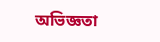অভিজ্ঞতা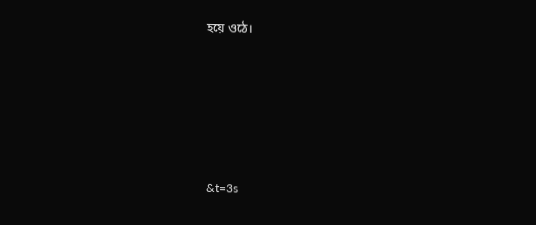হয়ে ওঠে।





&t=3s